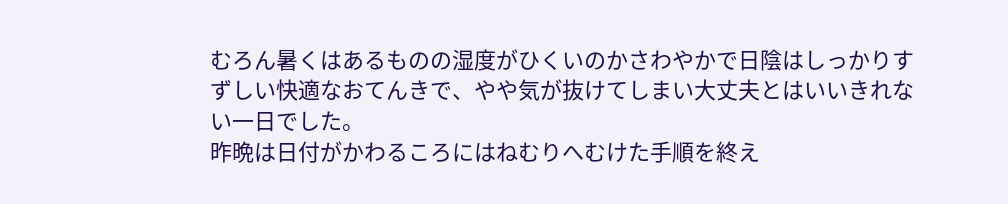むろん暑くはあるものの湿度がひくいのかさわやかで日陰はしっかりすずしい快適なおてんきで、やや気が抜けてしまい大丈夫とはいいきれない一日でした。
昨晩は日付がかわるころにはねむりへむけた手順を終え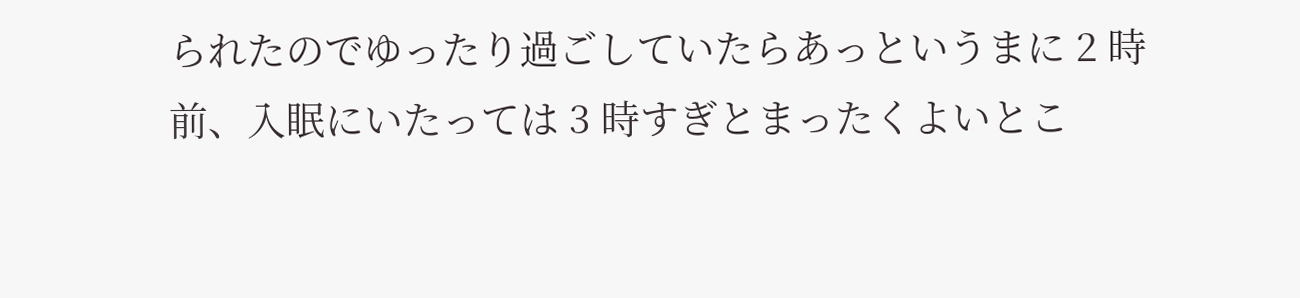られたのでゆったり過ごしていたらあっというまに 2 時前、入眠にいたっては 3 時すぎとまったくよいとこ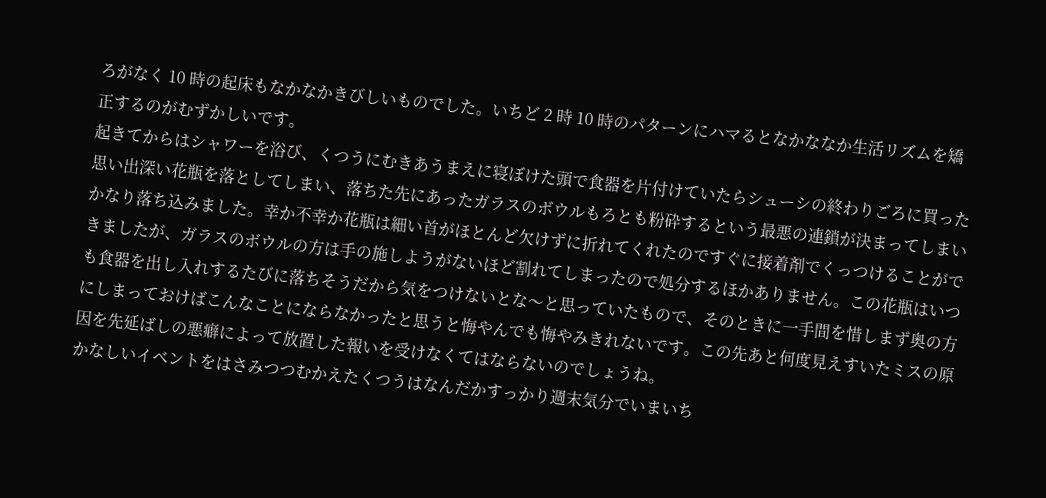ろがなく 10 時の起床もなかなかきびしいものでした。いちど 2 時 10 時のパターンにハマるとなかななか生活リズムを矯正するのがむずかしいです。
起きてからはシャワーを浴び、くつうにむきあうまえに寝ぼけた頭で食器を片付けていたらシューシの終わりごろに買った思い出深い花瓶を落としてしまい、落ちた先にあったガラスのボウルもろとも粉砕するという最悪の連鎖が決まってしまいかなり落ち込みました。幸か不幸か花瓶は細い首がほとんど欠けずに折れてくれたのですぐに接着剤でくっつけることができましたが、ガラスのボウルの方は手の施しようがないほど割れてしまったので処分するほかありません。この花瓶はいつも食器を出し入れするたびに落ちそうだから気をつけないとな〜と思っていたもので、そのときに一手間を惜しまず奥の方にしまっておけばこんなことにならなかったと思うと悔やんでも悔やみきれないです。この先あと何度見えすいたミスの原因を先延ばしの悪癖によって放置した報いを受けなくてはならないのでしょうね。
かなしいイベントをはさみつつむかえたくつうはなんだかすっかり週末気分でいまいち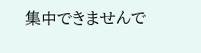集中できませんで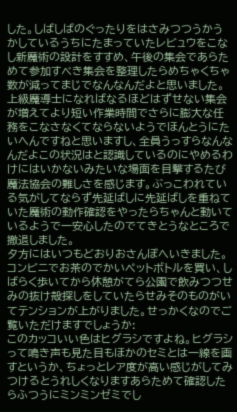した。しばしばのぐったりをはさみつつうかうかしているうちにたまっていたレビュウをこなし新魔術の設計をすすめ、午後の集会であらためて参加すべき集会を整理したらめちゃくちゃ数が減ってまじでなんなんだよと思いました。上級魔導士になればなるほどはずせない集会が増えてより短い作業時間でさらに膨大な任務をこなさなくてならないようでほんとうにたいへんですねと思いますし、全員うっすらなんなんだよこの状況はと認識しているのにやめるわけにはいかないみたいな場面を目撃するたび魔法協会の難しさを感じます。ぶっこわれている気がしてならず先延ばしに先延ばしを重ねていた魔術の動作確認をやったらちゃんと動いているようで一安心したのでてきとうなところで撤退しました。
夕方にはいつもどおりおさんぽへいきました。コンビニでお茶のでかいペットボトルを買い、しばらく歩いてから休憩がてら公園で飲みつつせみの抜け殻探しをしていたらせみそのものがいてテンションが上がりました。せっかくなのでご覧いただけますでしょうか:
このカッコいい色はヒグラシですよね。ヒグラシって鳴き声も見た目もほかのセミとは一線を画すというか、ちょっとレア度が高い感じがしてみつけるとうれしくなりますあらためて確認したらふつうにミンミンゼミでし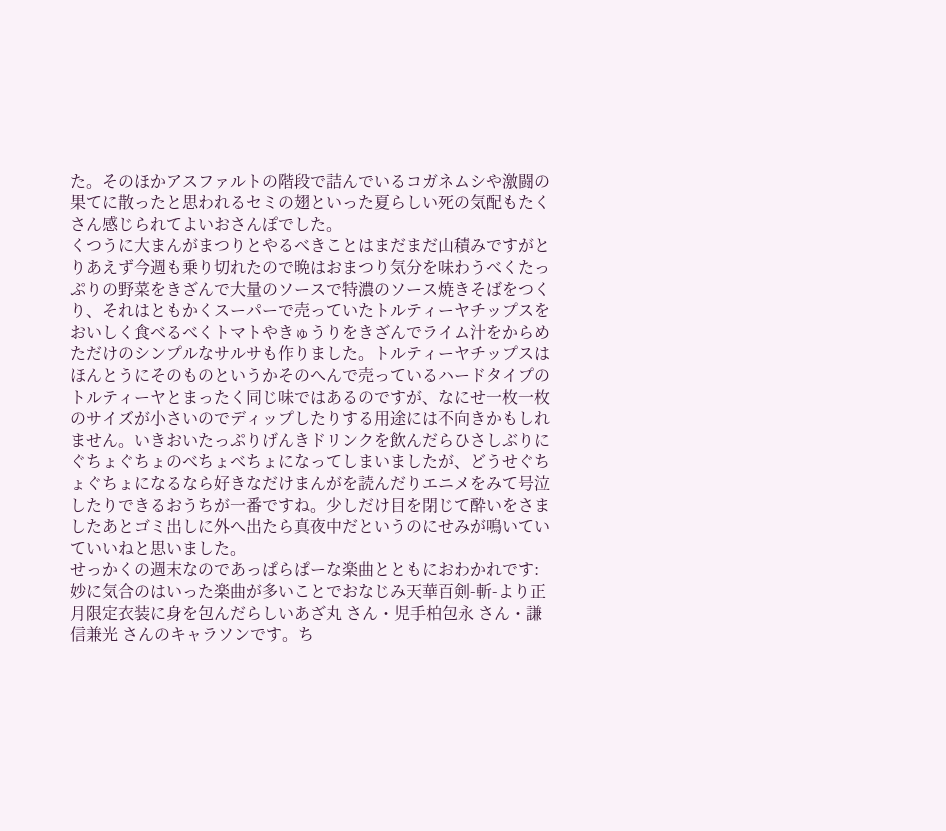た。そのほかアスファルトの階段で詰んでいるコガネムシや激闘の果てに散ったと思われるセミの翅といった夏らしい死の気配もたくさん感じられてよいおさんぽでした。
くつうに大まんがまつりとやるべきことはまだまだ山積みですがとりあえず今週も乗り切れたので晩はおまつり気分を味わうべくたっぷりの野菜をきざんで大量のソースで特濃のソース焼きそばをつくり、それはともかくスーパーで売っていたトルティーヤチップスをおいしく食べるべくトマトやきゅうりをきざんでライム汁をからめただけのシンプルなサルサも作りました。トルティーヤチップスはほんとうにそのものというかそのへんで売っているハードタイプのトルティーヤとまったく同じ味ではあるのですが、なにせ一枚一枚のサイズが小さいのでディップしたりする用途には不向きかもしれません。いきおいたっぷりげんきドリンクを飲んだらひさしぶりにぐちょぐちょのべちょべちょになってしまいましたが、どうせぐちょぐちょになるなら好きなだけまんがを読んだりエニメをみて号泣したりできるおうちが一番ですね。少しだけ目を閉じて酔いをさましたあとゴミ出しに外へ出たら真夜中だというのにせみが鳴いていていいねと思いました。
せっかくの週末なのであっぱらぱーな楽曲とともにおわかれです:
妙に気合のはいった楽曲が多いことでおなじみ天華百剣-斬-より正月限定衣装に身を包んだらしいあざ丸 さん・児手柏包永 さん・謙信兼光 さんのキャラソンです。ち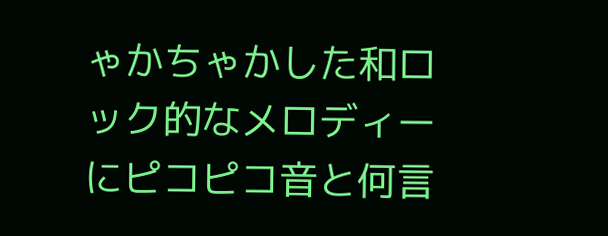ゃかちゃかした和ロック的なメロディーにピコピコ音と何言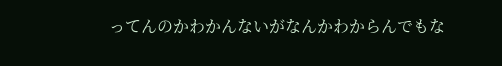ってんのかわかんないがなんかわからんでもな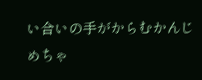い合いの手がからむかんじめちゃ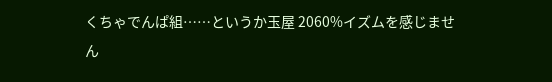くちゃでんぱ組……というか玉屋 2060%イズムを感じません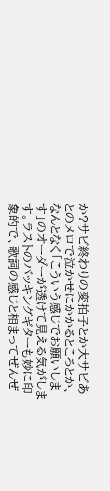か?サビ終わりの変拍子とか大サビあとのメロで泣かせにかかるところとか、なんとなく「こういう感じでお願いします」のオーダーが透けて見える気がします。ラストのバッキングギターも妙に印象的で、歌詞の感じと相まってぜんぜ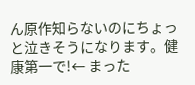ん原作知らないのにちょっと泣きそうになります。健康第一で!← まった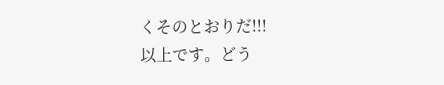くそのとおりだ!!!
以上です。どう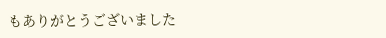もありがとうございました